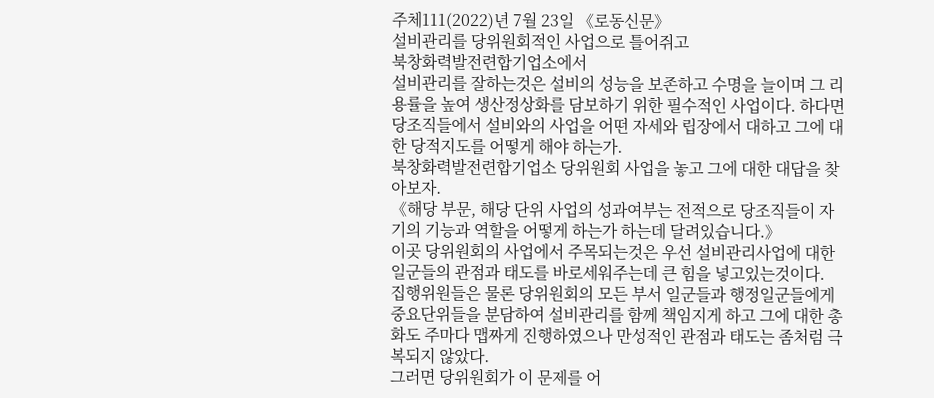주체111(2022)년 7월 23일 《로동신문》
설비관리를 당위원회적인 사업으로 틀어쥐고
북창화력발전련합기업소에서
설비관리를 잘하는것은 설비의 성능을 보존하고 수명을 늘이며 그 리용률을 높여 생산정상화를 담보하기 위한 필수적인 사업이다. 하다면 당조직들에서 설비와의 사업을 어떤 자세와 립장에서 대하고 그에 대한 당적지도를 어떻게 해야 하는가.
북창화력발전련합기업소 당위원회 사업을 놓고 그에 대한 대답을 찾아보자.
《해당 부문, 해당 단위 사업의 성과여부는 전적으로 당조직들이 자기의 기능과 역할을 어떻게 하는가 하는데 달려있습니다.》
이곳 당위원회의 사업에서 주목되는것은 우선 설비관리사업에 대한 일군들의 관점과 태도를 바로세워주는데 큰 힘을 넣고있는것이다.
집행위원들은 물론 당위원회의 모든 부서 일군들과 행정일군들에게 중요단위들을 분담하여 설비관리를 함께 책임지게 하고 그에 대한 총화도 주마다 맵짜게 진행하였으나 만성적인 관점과 태도는 좀처럼 극복되지 않았다.
그러면 당위원회가 이 문제를 어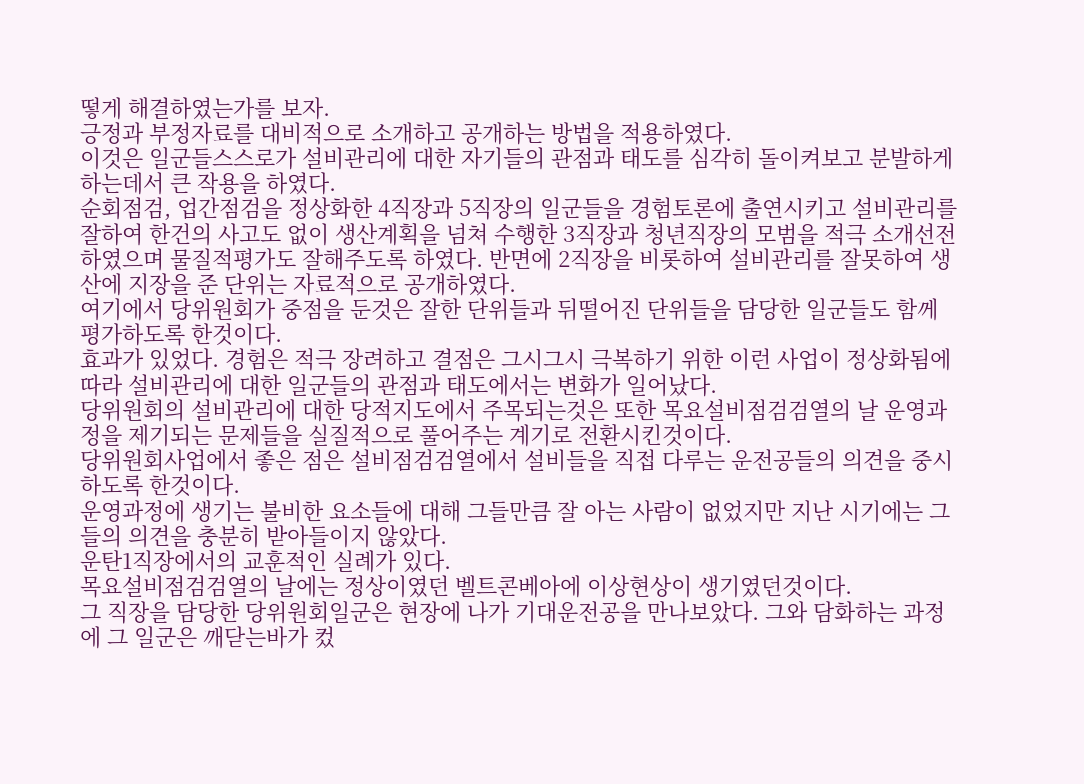떻게 해결하였는가를 보자.
긍정과 부정자료를 대비적으로 소개하고 공개하는 방법을 적용하였다.
이것은 일군들스스로가 설비관리에 대한 자기들의 관점과 태도를 심각히 돌이켜보고 분발하게 하는데서 큰 작용을 하였다.
순회점검, 업간점검을 정상화한 4직장과 5직장의 일군들을 경험토론에 출연시키고 설비관리를 잘하여 한건의 사고도 없이 생산계획을 넘쳐 수행한 3직장과 청년직장의 모범을 적극 소개선전하였으며 물질적평가도 잘해주도록 하였다. 반면에 2직장을 비롯하여 설비관리를 잘못하여 생산에 지장을 준 단위는 자료적으로 공개하였다.
여기에서 당위원회가 중점을 둔것은 잘한 단위들과 뒤떨어진 단위들을 담당한 일군들도 함께 평가하도록 한것이다.
효과가 있었다. 경험은 적극 장려하고 결점은 그시그시 극복하기 위한 이런 사업이 정상화됨에 따라 설비관리에 대한 일군들의 관점과 태도에서는 변화가 일어났다.
당위원회의 설비관리에 대한 당적지도에서 주목되는것은 또한 목요설비점검검열의 날 운영과정을 제기되는 문제들을 실질적으로 풀어주는 계기로 전환시킨것이다.
당위원회사업에서 좋은 점은 설비점검검열에서 설비들을 직접 다루는 운전공들의 의견을 중시하도록 한것이다.
운영과정에 생기는 불비한 요소들에 대해 그들만큼 잘 아는 사람이 없었지만 지난 시기에는 그들의 의견을 충분히 받아들이지 않았다.
운탄1직장에서의 교훈적인 실례가 있다.
목요설비점검검열의 날에는 정상이였던 벨트콘베아에 이상현상이 생기였던것이다.
그 직장을 담당한 당위원회일군은 현장에 나가 기대운전공을 만나보았다. 그와 담화하는 과정에 그 일군은 깨닫는바가 컸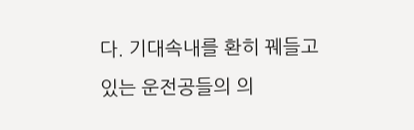다. 기대속내를 환히 꿰들고있는 운전공들의 의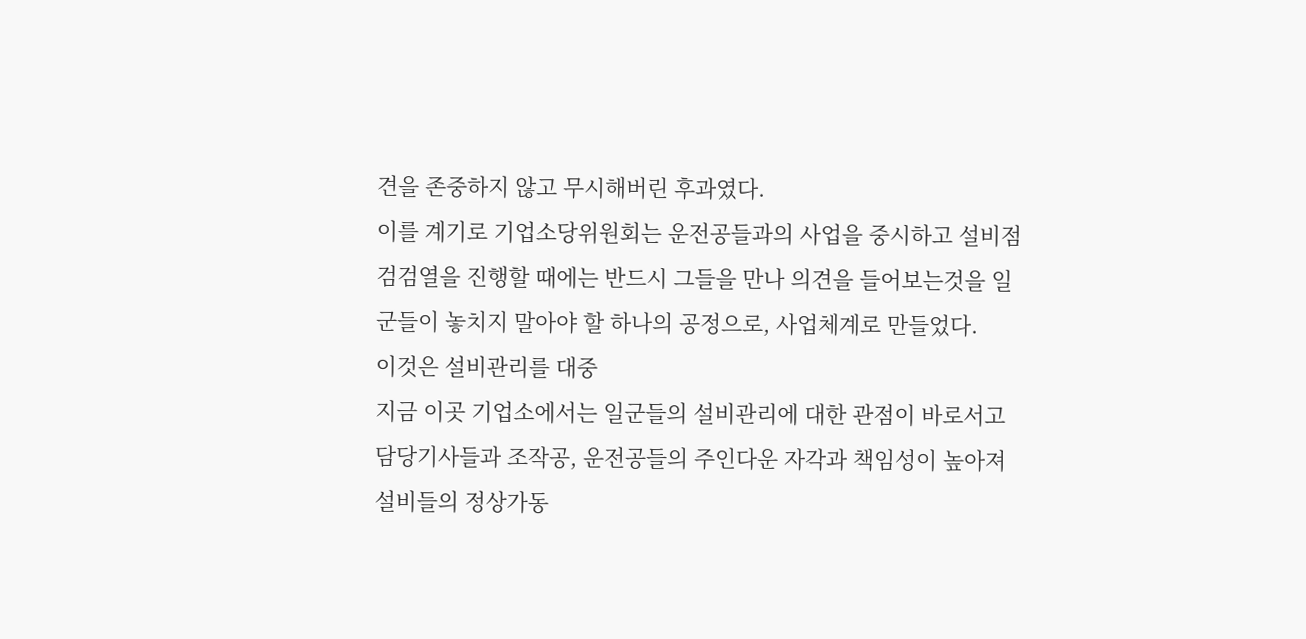견을 존중하지 않고 무시해버린 후과였다.
이를 계기로 기업소당위원회는 운전공들과의 사업을 중시하고 설비점검검열을 진행할 때에는 반드시 그들을 만나 의견을 들어보는것을 일군들이 놓치지 말아야 할 하나의 공정으로, 사업체계로 만들었다.
이것은 설비관리를 대중
지금 이곳 기업소에서는 일군들의 설비관리에 대한 관점이 바로서고 담당기사들과 조작공, 운전공들의 주인다운 자각과 책임성이 높아져 설비들의 정상가동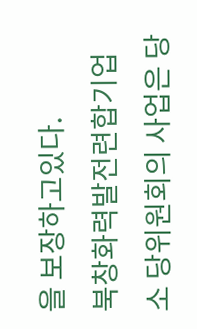을 보장하고있다.
북창화력발전련합기업소 당위원회의 사업은 당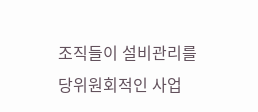조직들이 설비관리를 당위원회적인 사업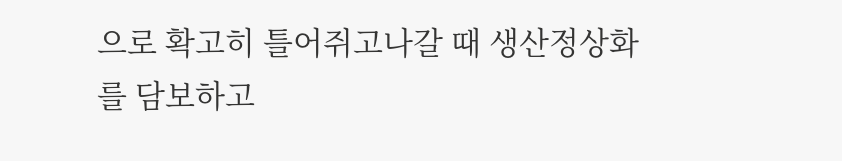으로 확고히 틀어쥐고나갈 때 생산정상화를 담보하고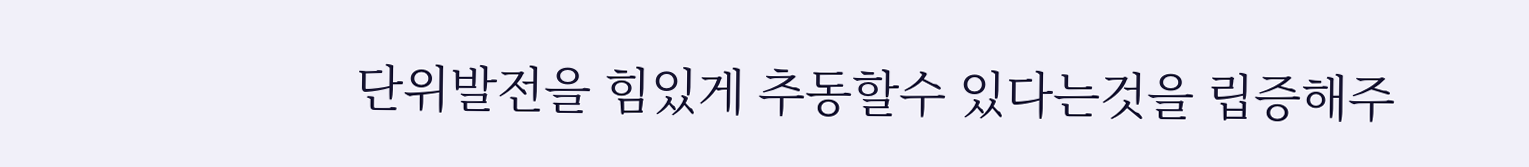단위발전을 힘있게 추동할수 있다는것을 립증해주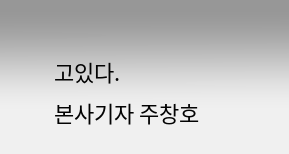고있다.
본사기자 주창호